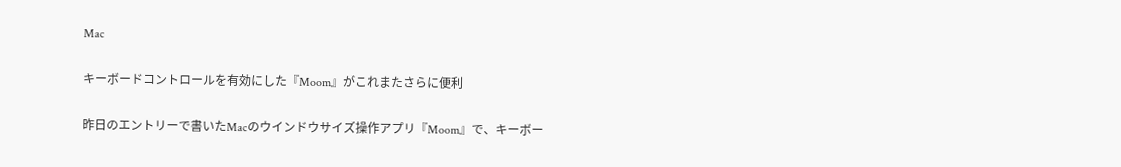Mac

キーボードコントロールを有効にした『Moom』がこれまたさらに便利

昨日のエントリーで書いたMacのウインドウサイズ操作アプリ『Moom』で、キーボー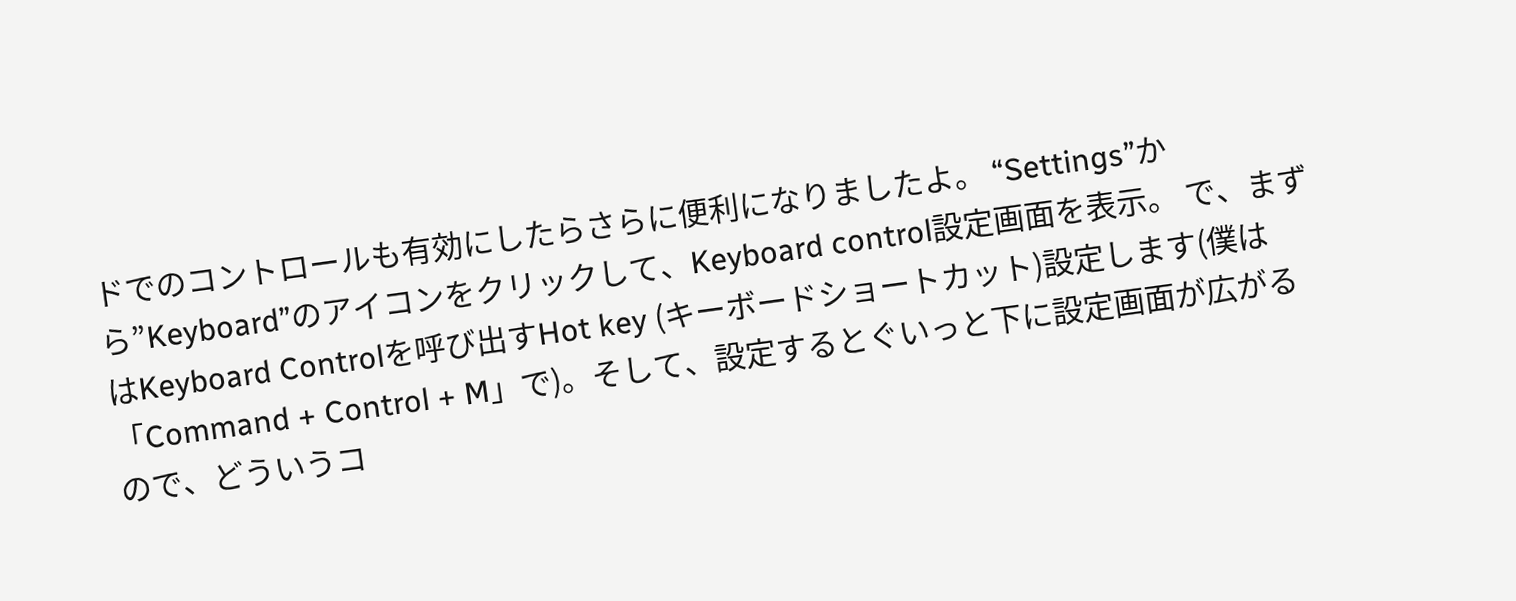ドでのコントロールも有効にしたらさらに便利になりましたよ。 “Settings”から”Keyboard”のアイコンをクリックして、Keyboard control設定画面を表示。 で、まずはKeyboard Controlを呼び出すHot key (キーボードショートカット)設定します(僕は「Command + Control + M」で)。そして、設定するとぐいっと下に設定画面が広がるので、どういうコ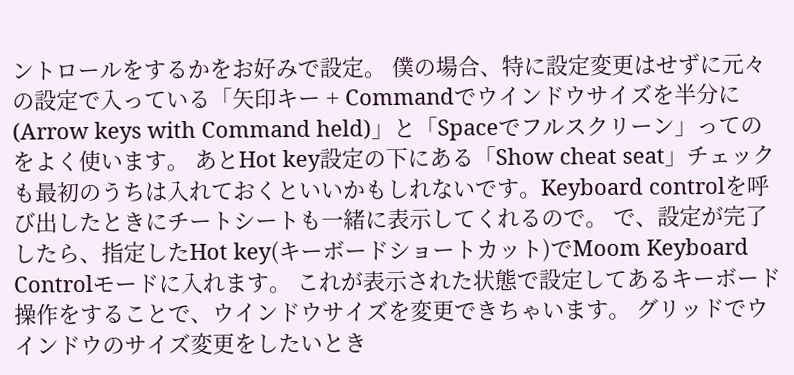ントロールをするかをお好みで設定。 僕の場合、特に設定変更はせずに元々の設定で入っている「矢印キー + Commandでウインドウサイズを半分に(Arrow keys with Command held)」と「Spaceでフルスクリーン」ってのをよく使います。 あとHot key設定の下にある「Show cheat seat」チェックも最初のうちは入れておくといいかもしれないです。Keyboard controlを呼び出したときにチートシートも一緒に表示してくれるので。 で、設定が完了したら、指定したHot key(キーボードショートカット)でMoom Keyboard Controlモードに入れます。 これが表示された状態で設定してあるキーボード操作をすることで、ウインドウサイズを変更できちゃいます。 グリッドでウインドウのサイズ変更をしたいとき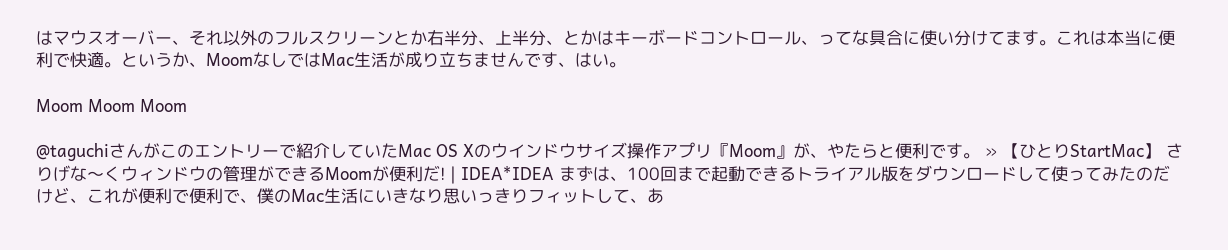はマウスオーバー、それ以外のフルスクリーンとか右半分、上半分、とかはキーボードコントロール、ってな具合に使い分けてます。これは本当に便利で快適。というか、MoomなしではMac生活が成り立ちませんです、はい。

Moom Moom Moom

@taguchiさんがこのエントリーで紹介していたMac OS Xのウインドウサイズ操作アプリ『Moom』が、やたらと便利です。 » 【ひとりStartMac】 さりげな〜くウィンドウの管理ができるMoomが便利だ! | IDEA*IDEA まずは、100回まで起動できるトライアル版をダウンロードして使ってみたのだけど、これが便利で便利で、僕のMac生活にいきなり思いっきりフィットして、あ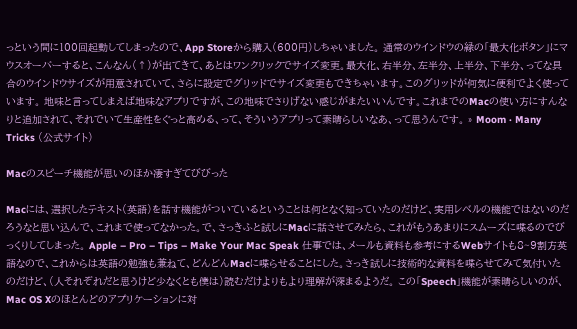っという間に100回起動してしまったので、App Storeから購入(600円)しちゃいました。 通常のウインドウの緑の「最大化ボタン」にマウスオーバーすると、こんなん(↑)が出てきて、あとはワンクリックでサイズ変更。最大化、右半分、左半分、上半分、下半分、ってな具合のウインドウサイズが用意されていて、さらに設定でグリッドでサイズ変更もできちゃいます。このグリッドが何気に便利でよく使っています。 地味と言ってしまえば地味なアプリですが、この地味でさりげない感じがまたいいんです。これまでのMacの使い方にすんなりと追加されて、それでいて生産性をぐっと高める、って、そういうアプリって素晴らしいなあ、って思うんです。 » Moom · Many Tricks (公式サイト)

Macのスピーチ機能が思いのほか凄すぎてびびった

Macには、選択したテキスト(英語)を話す機能がついているということは何となく知っていたのだけど、実用レベルの機能ではないのだろうなと思い込んで、これまで使ってなかった。で、さっきふと試しにMacに話させてみたら、これがもうあまりにスムーズに喋るのでびっくりしてしまった。 Apple – Pro – Tips – Make Your Mac Speak 仕事では、メールも資料も参考にするWebサイトも8~9割方英語なので、これからは英語の勉強も兼ねて、どんどんMacに喋らせることにした。さっき試しに技術的な資料を喋らせてみて気付いたのだけど、(人それぞれだと思うけど少なくとも僕は)読むだけよりもより理解が深まるようだ。 この「Speech」機能が素晴らしいのが、Mac OS Xのほとんどのアプリケーションに対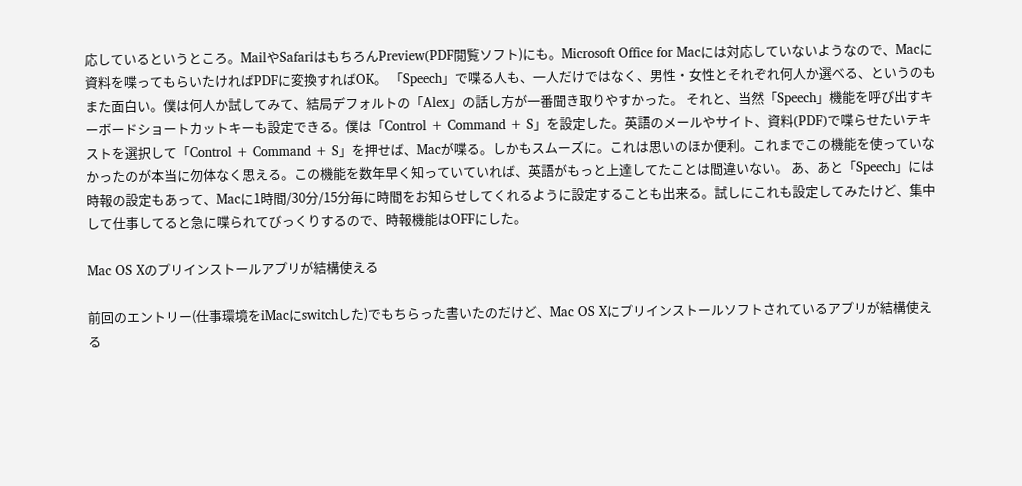応しているというところ。MailやSafariはもちろんPreview(PDF閲覧ソフト)にも。Microsoft Office for Macには対応していないようなので、Macに資料を喋ってもらいたければPDFに変換すればOK。 「Speech」で喋る人も、一人だけではなく、男性・女性とそれぞれ何人か選べる、というのもまた面白い。僕は何人か試してみて、結局デフォルトの「Alex」の話し方が一番聞き取りやすかった。 それと、当然「Speech」機能を呼び出すキーボードショートカットキーも設定できる。僕は「Control + Command + S」を設定した。英語のメールやサイト、資料(PDF)で喋らせたいテキストを選択して「Control + Command + S」を押せば、Macが喋る。しかもスムーズに。これは思いのほか便利。これまでこの機能を使っていなかったのが本当に勿体なく思える。この機能を数年早く知っていていれば、英語がもっと上達してたことは間違いない。 あ、あと「Speech」には時報の設定もあって、Macに1時間/30分/15分毎に時間をお知らせしてくれるように設定することも出来る。試しにこれも設定してみたけど、集中して仕事してると急に喋られてびっくりするので、時報機能はOFFにした。

Mac OS Xのプリインストールアプリが結構使える

前回のエントリー(仕事環境をiMacにswitchした)でもちらった書いたのだけど、Mac OS Xにプリインストールソフトされているアプリが結構使える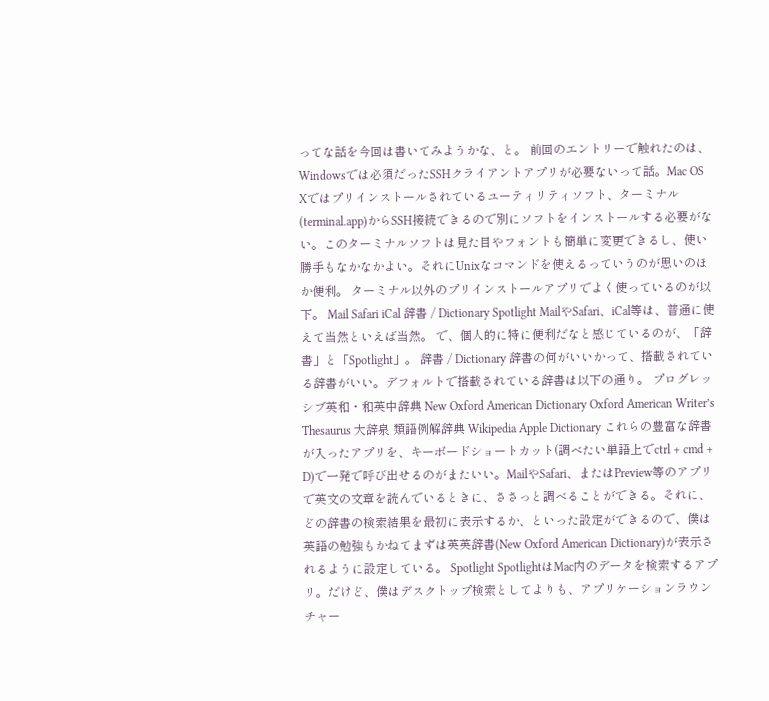ってな話を今回は書いてみようかな、と。 前回のエントリーで触れたのは、Windowsでは必須だったSSHクライアントアプリが必要ないって話。Mac OS Xではプリインストールされているユーティリティソフト、ターミナル(terminal.app)からSSH接続できるので別にソフトをインストールする必要がない。このターミナルソフトは見た目やフォントも簡単に変更できるし、使い勝手もなかなかよい。それにUnixなコマンドを使えるっていうのが思いのほか便利。 ターミナル以外のプリインストールアプリでよく使っているのが以下。 Mail Safari iCal 辞書 / Dictionary Spotlight MailやSafari、iCal等は、普通に使えて当然といえば当然。 で、個人的に特に便利だなと感じているのが、「辞書」と「Spotlight」。 辞書 / Dictionary 辞書の何がいいかって、搭載されている辞書がいい。デフォルトで搭載されている辞書は以下の通り。 プログレッシブ英和・和英中辞典 New Oxford American Dictionary Oxford American Writer’s Thesaurus 大辞泉 類語例解辞典 Wikipedia Apple Dictionary これらの豊富な辞書が入ったアプリを、キーボードショートカット(調べたい単語上でctrl + cmd + D)で一発で呼び出せるのがまたいい。MailやSafari、またはPreview等のアプリで英文の文章を読んでいるときに、ささっと調べることができる。それに、どの辞書の検索結果を最初に表示するか、といった設定ができるので、僕は英語の勉強もかねてまずは英英辞書(New Oxford American Dictionary)が表示されるように設定している。 Spotlight SpotlightはMac内のデータを検索するアプリ。だけど、僕はデスクトップ検索としてよりも、アプリケーションラウンチャー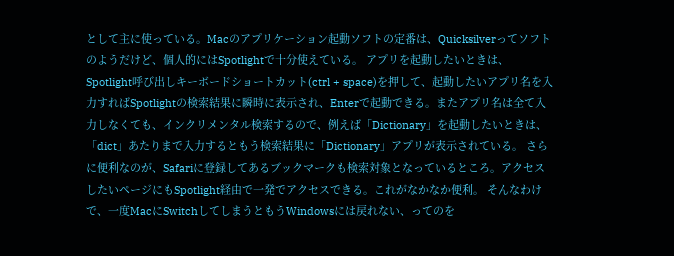として主に使っている。Macのアプリケーション起動ソフトの定番は、Quicksilverってソフトのようだけど、個人的にはSpotlightで十分使えている。 アプリを起動したいときは、Spotlight呼び出しキーボードショートカット(ctrl + space)を押して、起動したいアプリ名を入力すればSpotlightの検索結果に瞬時に表示され、Enterで起動できる。またアプリ名は全て入力しなくても、インクリメンタル検索するので、例えば「Dictionary」を起動したいときは、「dict」あたりまで入力するともう検索結果に「Dictionary」アプリが表示されている。 さらに便利なのが、Safariに登録してあるブックマークも検索対象となっているところ。アクセスしたいページにもSpotlight経由で一発でアクセスできる。これがなかなか便利。 そんなわけで、一度MacにSwitchしてしまうともうWindowsには戻れない、ってのを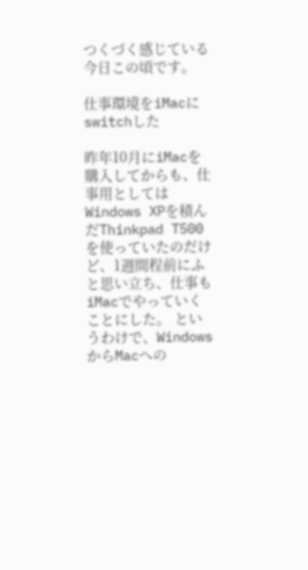つくづく感じている今日この頃です。

仕事環境をiMacにswitchした

昨年10月にiMacを購入してからも、仕事用としてはWindows XPを積んだThinkpad T500を使っていたのだけど、1週間程前にふと思い立ち、仕事もiMacでやっていくことにした。 というわけで、WindowsからMacへの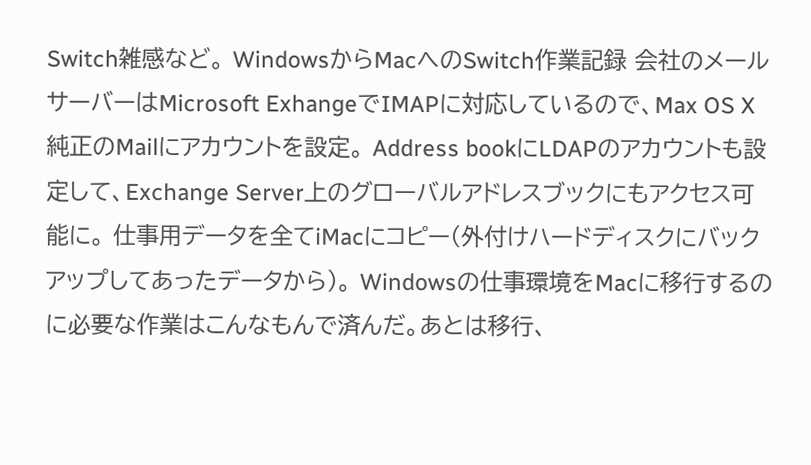Switch雑感など。 WindowsからMacへのSwitch作業記録 会社のメールサーバーはMicrosoft ExhangeでIMAPに対応しているので、Max OS X純正のMailにアカウントを設定。 Address bookにLDAPのアカウントも設定して、Exchange Server上のグローバルアドレスブックにもアクセス可能に。 仕事用データを全てiMacにコピー(外付けハードディスクにバックアップしてあったデータから)。 Windowsの仕事環境をMacに移行するのに必要な作業はこんなもんで済んだ。あとは移行、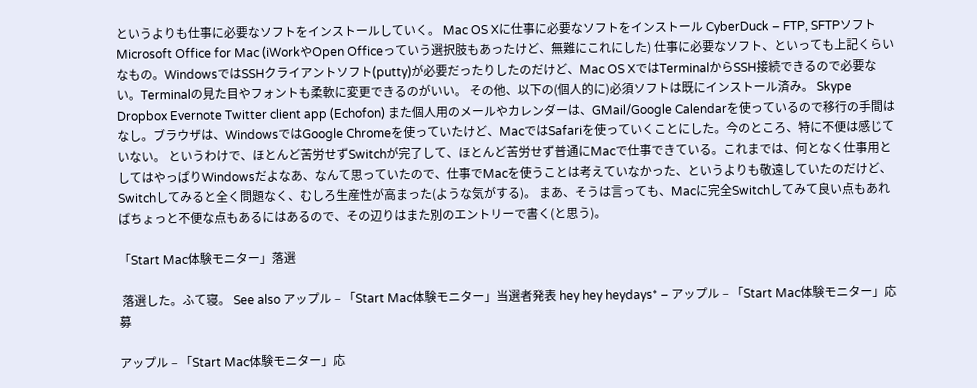というよりも仕事に必要なソフトをインストールしていく。 Mac OS Xに仕事に必要なソフトをインストール CyberDuck – FTP, SFTPソフト Microsoft Office for Mac (iWorkやOpen Officeっていう選択肢もあったけど、無難にこれにした) 仕事に必要なソフト、といっても上記くらいなもの。WindowsではSSHクライアントソフト(putty)が必要だったりしたのだけど、Mac OS XではTerminalからSSH接続できるので必要ない。Terminalの見た目やフォントも柔軟に変更できるのがいい。 その他、以下の(個人的に)必須ソフトは既にインストール済み。 Skype Dropbox Evernote Twitter client app (Echofon) また個人用のメールやカレンダーは、GMail/Google Calendarを使っているので移行の手間はなし。ブラウザは、WindowsではGoogle Chromeを使っていたけど、MacではSafariを使っていくことにした。今のところ、特に不便は感じていない。 というわけで、ほとんど苦労せずSwitchが完了して、ほとんど苦労せず普通にMacで仕事できている。これまでは、何となく仕事用としてはやっぱりWindowsだよなあ、なんて思っていたので、仕事でMacを使うことは考えていなかった、というよりも敬遠していたのだけど、Switchしてみると全く問題なく、むしろ生産性が高まった(ような気がする)。 まあ、そうは言っても、Macに完全Switchしてみて良い点もあればちょっと不便な点もあるにはあるので、その辺りはまた別のエントリーで書く(と思う)。

「Start Mac体験モニター」落選

 落選した。ふて寝。 See also アップル – 「Start Mac体験モニター」当選者発表 hey hey heydays* – アップル – 「Start Mac体験モニター」応募

アップル – 「Start Mac体験モニター」応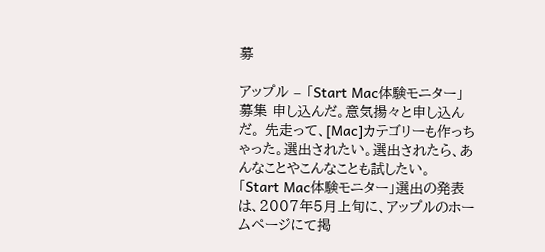募

アップル – 「Start Mac体験モニター」募集 申し込んだ。意気揚々と申し込んだ。 先走って、[Mac]カテゴリーも作っちゃった。選出されたい。選出されたら、あんなことやこんなことも試したい。 「Start Mac体験モニター」選出の発表は、2007年5月上旬に、アップルのホームページにて掲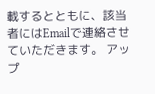載するとともに、該当者にはEmailで連絡させていただきます。 アップ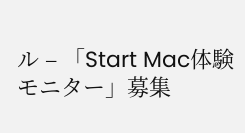ル – 「Start Mac体験モニター」募集